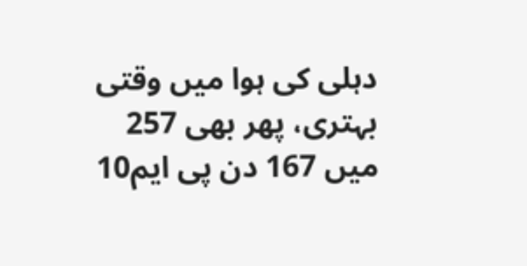دہلی کی ہوا میں وقتی بہتری، پھر بھی 257 میں 167 دن پی ایم10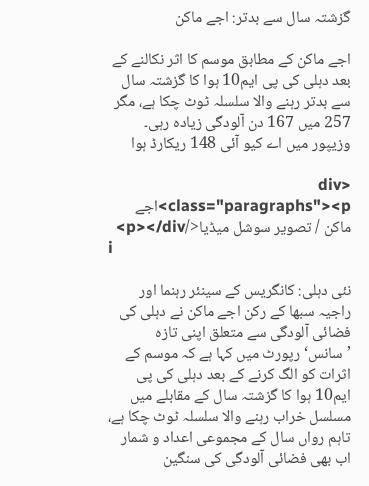گزشتہ سال سے بدتر: اجے ماکن

اجے ماکن کے مطابق موسم کا اثر نکالنے کے بعد دہلی کی پی ایم10 ہوا کا گزشتہ سال سے بدتر رہنے والا سلسلہ ٹوٹ چکا ہے، مگر 257 میں 167 دن آلودگی زیادہ رہی۔ وزیپور میں اے کیو آئی 148 ریکارڈ ہوا

<div class="paragraphs"><p>اجے ماکن / تصویر سوشل میڈیا</p></div>
i

نئی دہلی: کانگریس کے سینئر رہنما اور راجیہ سبھا کے رکن اجے ماکن نے دہلی کی فضائی آلودگی سے متعلق اپنی تازہ ’سانس‘ رپورٹ میں کہا ہے کہ موسم کے اثرات کو الگ کرنے کے بعد دہلی کی پی ایم10 ہوا کا گزشتہ سال کے مقابلے میں مسلسل خراب رہنے والا سلسلہ ٹوٹ چکا ہے، تاہم رواں سال کے مجموعی اعداد و شمار اب بھی فضائی آلودگی کی سنگین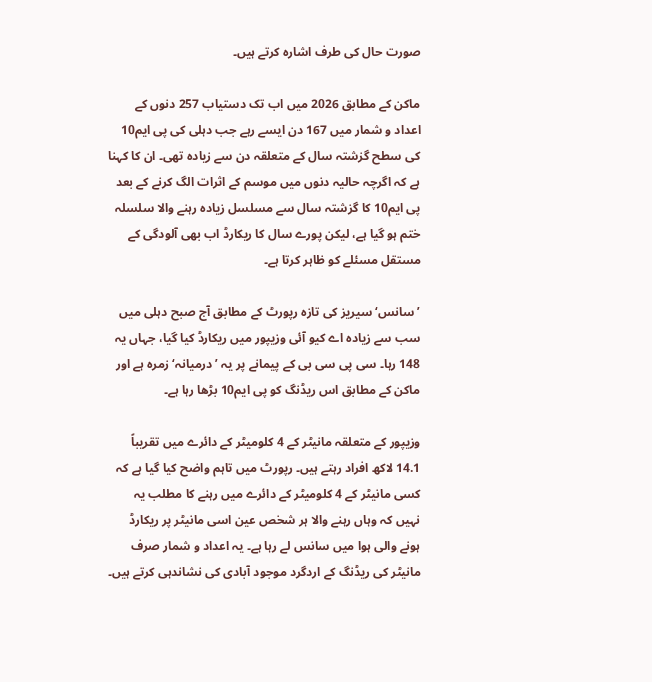صورت حال کی طرف اشارہ کرتے ہیں۔

ماکن کے مطابق 2026 میں اب تک دستیاب 257 دنوں کے اعداد و شمار میں 167 دن ایسے رہے جب دہلی کی پی ایم10 کی سطح گزشتہ سال کے متعلقہ دن سے زیادہ تھی۔ ان کا کہنا ہے کہ اگرچہ حالیہ دنوں میں موسم کے اثرات الگ کرنے کے بعد پی ایم10 کا گزشتہ سال سے مسلسل زیادہ رہنے والا سلسلہ ختم ہو گیا ہے، لیکن پورے سال کا ریکارڈ اب بھی آلودگی کے مستقل مسئلے کو ظاہر کرتا ہے۔

’سانس‘ سیریز کی تازہ رپورٹ کے مطابق آج صبح دہلی میں سب سے زیادہ اے کیو آئی وزیپور میں ریکارڈ کیا گیا، جہاں یہ 148 رہا۔ سی پی سی بی کے پیمانے پر یہ ’درمیانہ‘ زمرہ ہے اور ماکن کے مطابق اس ریڈنگ کو پی ایم10 بڑھا رہا ہے۔

وزیپور کے متعلقہ مانیٹر کے 4 کلومیٹر کے دائرے میں تقریباً 14.1 لاکھ افراد رہتے ہیں۔ رپورٹ میں تاہم واضح کیا گیا ہے کہ کسی مانیٹر کے 4 کلومیٹر کے دائرے میں رہنے کا مطلب یہ نہیں کہ وہاں رہنے والا ہر شخص عین اسی مانیٹر پر ریکارڈ ہونے والی ہوا میں سانس لے رہا ہے۔ یہ اعداد و شمار صرف مانیٹر کی ریڈنگ کے اردگرد موجود آبادی کی نشاندہی کرتے ہیں۔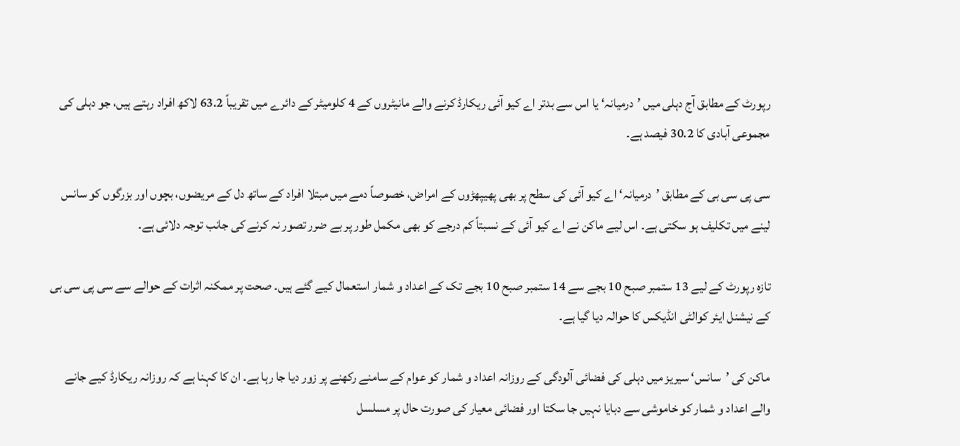رپورٹ کے مطابق آج دہلی میں ’درمیانہ‘ یا اس سے بدتر اے کیو آئی ریکارڈ کرنے والے مانیٹروں کے 4 کلومیٹر کے دائرے میں تقریباً 63.2 لاکھ افراد رہتے ہیں، جو دہلی کی مجموعی آبادی کا 30.2 فیصد ہے۔

سی پی سی بی کے مطابق ’درمیانہ‘ اے کیو آئی کی سطح پر بھی پھیپھڑوں کے امراض، خصوصاً دمے میں مبتلا افراد کے ساتھ دل کے مریضوں، بچوں اور بزرگوں کو سانس لینے میں تکلیف ہو سکتی ہے۔ اس لیے ماکن نے اے کیو آئی کے نسبتاً کم درجے کو بھی مکمل طور پر بے ضرر تصور نہ کرنے کی جانب توجہ دلائی ہے۔

تازہ رپورٹ کے لیے 13 ستمبر صبح 10 بجے سے 14 ستمبر صبح 10 بجے تک کے اعداد و شمار استعمال کیے گئے ہیں۔ صحت پر ممکنہ اثرات کے حوالے سے سی پی سی بی کے نیشنل ایئر کوالٹی انڈیکس کا حوالہ دیا گیا ہے۔

ماکن کی ’سانس‘ سیریز میں دہلی کی فضائی آلودگی کے روزانہ اعداد و شمار کو عوام کے سامنے رکھنے پر زور دیا جا رہا ہے۔ ان کا کہنا ہے کہ روزانہ ریکارڈ کیے جانے والے اعداد و شمار کو خاموشی سے دبایا نہیں جا سکتا اور فضائی معیار کی صورت حال پر مسلسل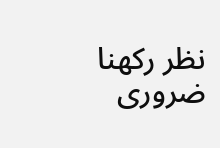نظر رکھنا ضروری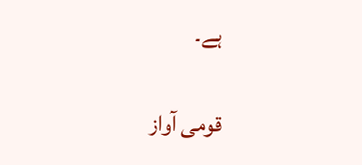ہے۔

قومی آواز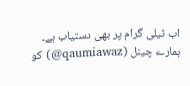اب ٹیلی گرام پر بھی دستیاب ہے۔ ہمارے چینل (qaumiawaz@) کو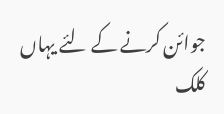جوائن کرنے کے لئے یہاں کلک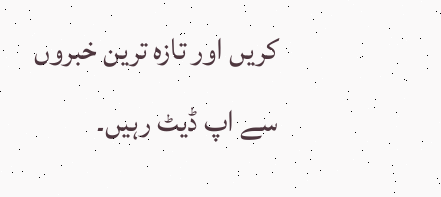کریں اور تازہ ترین خبروں سے اپ ڈیٹ رہیں۔